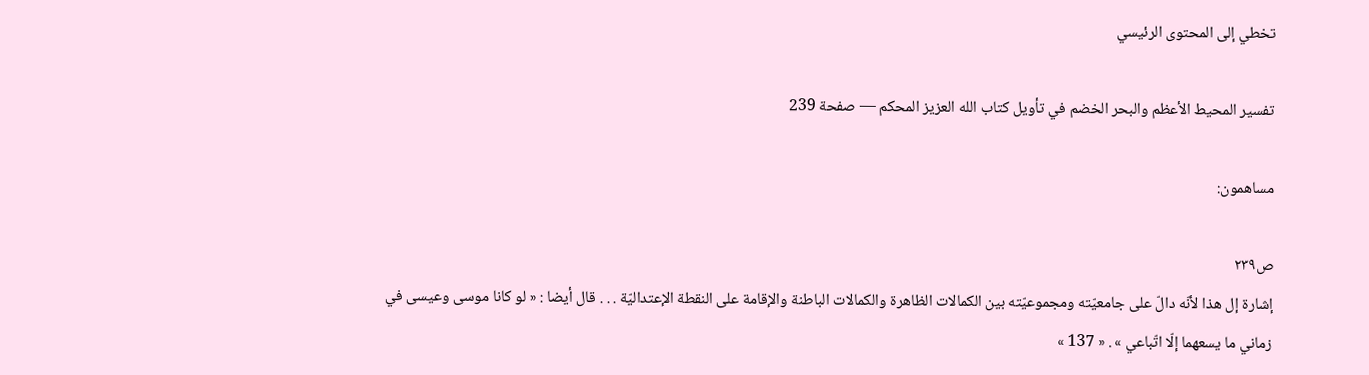تخطي إلى المحتوى الرئيسي

تفسير المحيط الأعظم والبحر الخضم في تأويل كتاب الله العزيز المحكم — صفحة 239

مساهمون:

ص٢٣٩
إشارة إل هذا لأنّه دالّ على جامعيّته ومجموعيّته بين الكمالات الظاهرة والكمالات الباطنة والإقامة على النقطة الإعتداليّة . . . قال أيضا : « لو كانا موسى وعيسى في زماني ما يسعهما إلّا اتّباعي » . « 137 »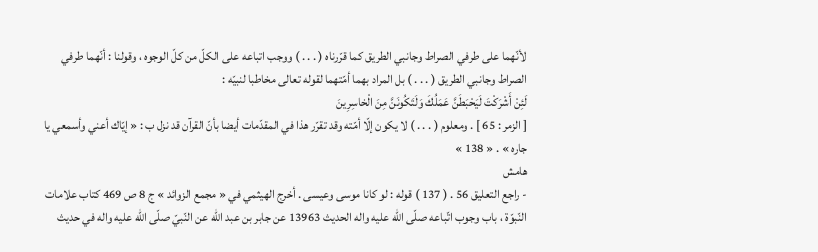لأنّهما على طرفي الصراط وجانبي الطريق كما قرّرناه ( . . . ) ووجب اتباعه على الكلّ من كلّ الوجوه ، وقولنا : أنّهما طرفي الصراط وجانبي الطريق ( . . . ) بل المراد بهما أمّتهما لقوله تعالى مخاطبا لنبيّه :
لَئِنْ أَشْرَكْتَ لَيَحْبَطَنَّ عَمَلُكَ وَلَتَكُونَنَّ مِنَ الْخاسِرِينَ
[ الزمر : 65 ] . ومعلوم ( . . . ) لا يكون إلّا أمّته وقد تقرّر هذا في المقدّمات أيضا بأنّ القرآن قد نزل ب : « إيّاك أعني وأسمعي يا جاره » . « 138 »
هامش
- راجع التعليق 56 . ( 137 ) قوله : لو كانا موسى وعيسى . أخرج الهيثمي في « مجمع الزوائد » ج 8 ص 469 كتاب علامات النّبوّة ، باب وجوب اتّباعه صلّى اللّه عليه واله الحديث 13963 عن جابر بن عبد اللّه عن النّبيّ صلّى اللّه عليه واله في حديث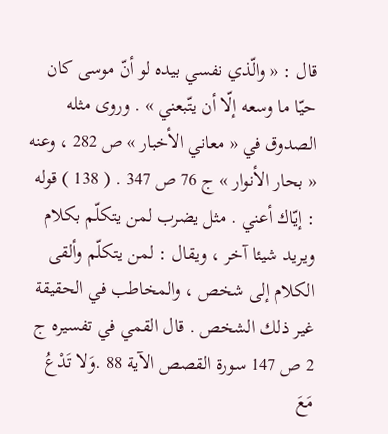قال : « والّذي نفسي بيده لو أنّ موسى كان حيّا ما وسعه إلّا أن يتّبعني » . وروى مثله الصدوق في « معاني الأخبار » ص 282 ، وعنه « بحار الأنوار » ج 76 ص 347 . ( 138 ) قوله : إيّاك أعني . مثل يضرب لمن يتكلّم بكلام ويريد شيئا آخر ، ويقال : لمن يتكلّم وألقى الكلام إلى شخص ، والمخاطب في الحقيقة غير ذلك الشخص . قال القمي في تفسيره ج 2 ص 147 سورة القصص الآية 88 .وَلا تَدْعُ مَعَ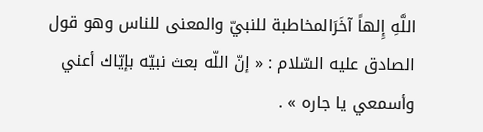اللَّهِ إِلهاً آخَرَالمخاطبة للنبيّ والمعنى للناس وهو قول الصادق عليه السّلام : « إنّ اللّه بعث نبيّه بإيّاك أعني وأسمعي يا جاره » .